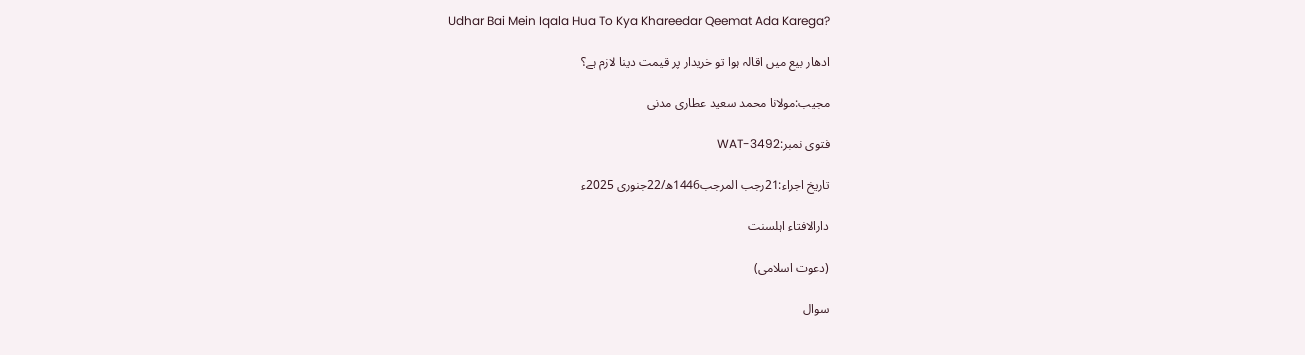Udhar Bai Mein Iqala Hua To Kya Khareedar Qeemat Ada Karega?

ادھار بیع میں اقالہ ہوا تو خریدار پر قیمت دینا لازم ہے؟

مجیب:مولانا محمد سعید عطاری مدنی

فتوی نمبر:WAT-3492

تاریخ اجراء:21رجب المرجب1446ھ/22جنوری 2025ء

دارالافتاء اہلسنت

(دعوت اسلامی)

سوال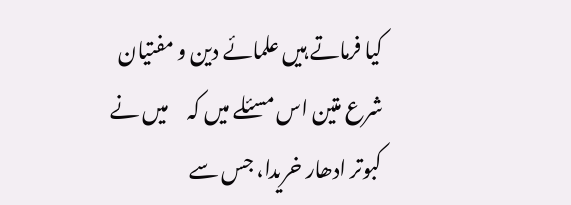کیا فرماتے ہیں علمائے دین و مفتیان شرع متین اس مسئلے میں کہ     میں نے کبوتر ادھار خریدا، جس سے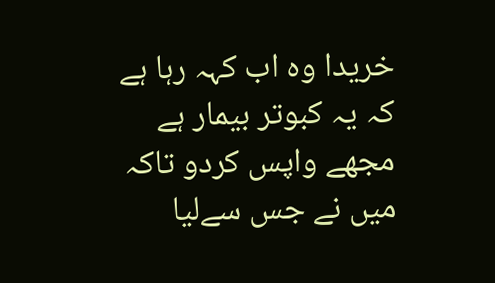خریدا وہ اب کہہ رہا ہے کہ یہ کبوتر بیمار ہے مجھے واپس کردو تاکہ میں نے جس سےلیا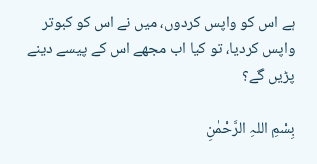ہے اس کو واپس کردوں، میں نے اس کو کبوتر واپس کردیا، تو کیا اب مجھے اس کے پیسے دینے پڑیں گے؟

بِسْمِ اللہِ الرَّحْمٰنِ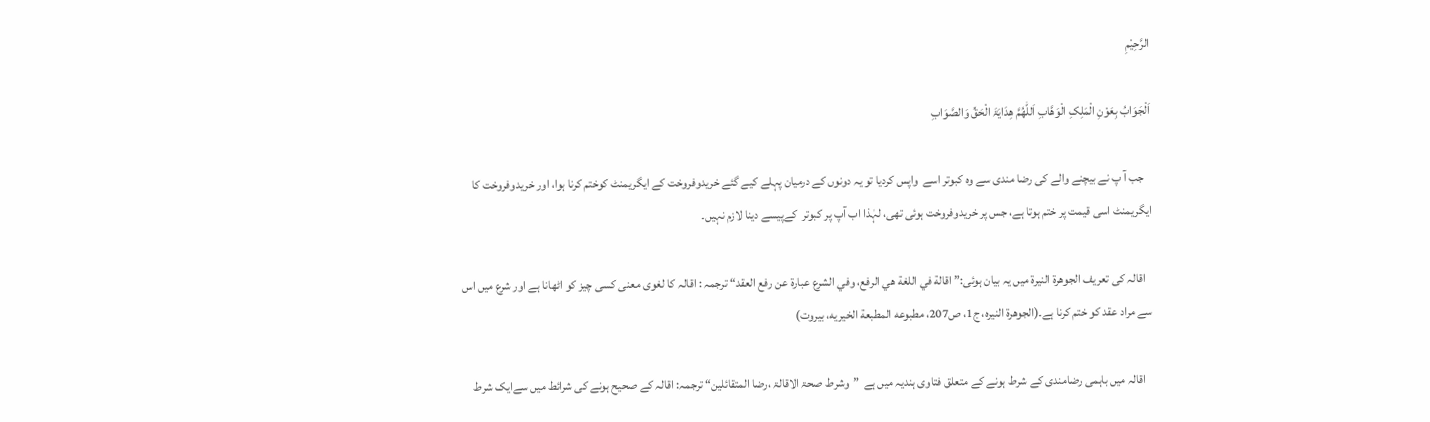الرَّحِيْمِ

اَلْجَوَابُ بِعَوْنِ الْمَلِکِ الْوَھَّابِ اَللّٰھُمَّ ھِدَایَۃَ الْحَقِّ وَالصَّوَابِ

   جب آ پ نے بیچنے والے کی رضا مندی سے وہ کبوتر اسے  واپس کردیا تو یہ دونوں کے درمیان پہلے کیے گئے خریدوفروخت کے ایگریمنٹ کوختم کرنا ہوا، اور خریدوفروخت کا ایگریمنٹ اسی قیمت پر ختم ہوتا ہے، جس پر خریدوفروخت ہوئی تھی، لہٰذا اب آپ پر کبوتر  کےپیسے دینا لازم نہیں۔

   اقالہ کی تعریف الجوھرۃ النیرۃ میں یہ بیان ہوئی:” اقالة في اللغة هي الرفع، وفي الشرع عبارة عن رفع العقد“ ترجمہ : اقالہ کا لغوی معنی کسی چیز کو اٹھانا ہے اور شرع میں اس سے مراد عقد کو ختم کرنا ہے۔(الجوهرة النيره، ج1، ص207، مطبوعه المطبعة الخيريه، بیروت)

   اقالہ میں باہمی رضامندی کے شرط ہونے کے متعلق فتاوی ہندیہ میں ہے  ”وشرط صحۃ الاقالۃ ،رضا المتقائلین“ ترجمہ: اقالہ کے صحیح ہونے کی شرائط میں سےایک شرط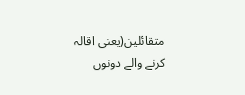متقائلین(یعنی اقالہ کرنے والے دونوں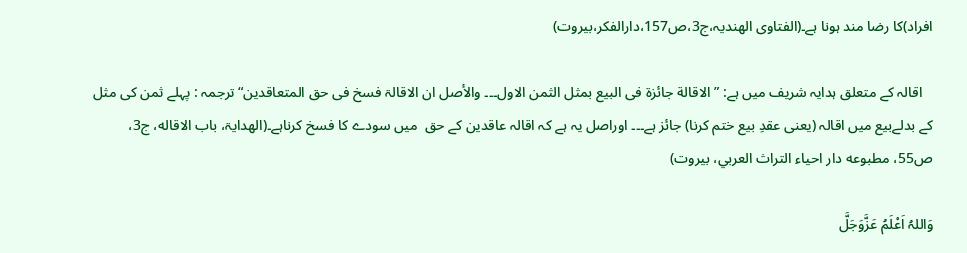افراد)کا رضا مند ہونا ہے۔(الفتاوی الھندیہ،ج3،ص157،دارالفکر،بیروت)

   اقالہ کے متعلق ہدایہ شریف میں ہے: ”الاقالة جائزة فى البيع بمثل الثمن الاول۔۔۔ والأصل ان الاقالۃ فسخ فی حق المتعاقدین“ ترجمہ : پہلے ثمن کی مثل کے بدلےبیع میں اقالہ (یعنی عقدِ بیع ختم کرنا) جائز ہے۔۔۔ اوراصل یہ ہے کہ اقالہ عاقدین کے حق  میں سودے کا فسخ کرناہے۔(الهدايۃ، باب الاقاله، ج3، ص55، مطبوعه دار احياء التراث العربي، بيروت)

وَاللہُ اَعْلَمُ عَزَّوَجَلَّ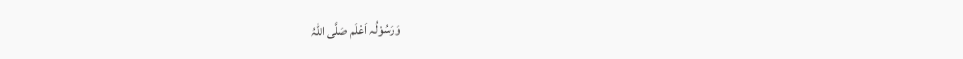وَرَسُوْلُہ اَعْلَم صَلَّی اللّٰہُ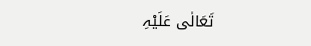تَعَالٰی عَلَیْہِ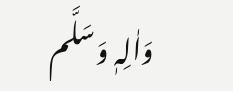وَاٰلِہٖ وَسَلَّم